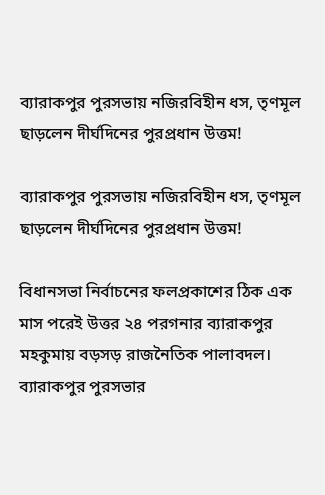ব্যারাকপুর পুরসভায় নজিরবিহীন ধস, তৃণমূল ছাড়লেন দীর্ঘদিনের পুরপ্রধান উত্তম!

ব্যারাকপুর পুরসভায় নজিরবিহীন ধস, তৃণমূল ছাড়লেন দীর্ঘদিনের পুরপ্রধান উত্তম!

বিধানসভা নির্বাচনের ফলপ্রকাশের ঠিক এক মাস পরেই উত্তর ২৪ পরগনার ব্যারাকপুর মহকুমায় বড়সড় রাজনৈতিক পালাবদল। ব্যারাকপুর পুরসভার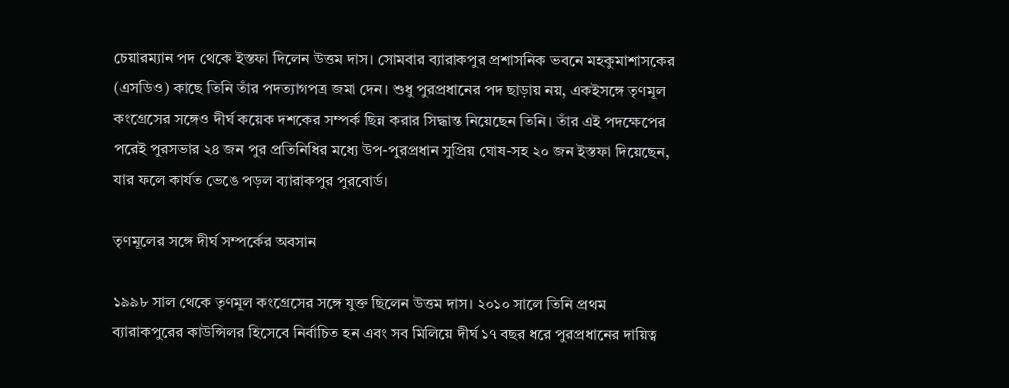চেয়ারম্যান পদ থেকে ইস্তফা দিলেন উত্তম দাস। সোমবার ব্যারাকপুর প্রশাসনিক ভবনে মহকুমাশাসকের (এসডিও) কাছে তিনি তাঁর পদত্যাগপত্র জমা দেন। শুধু পুরপ্রধানের পদ ছাড়ায় নয়, একইসঙ্গে তৃণমূল কংগ্রেসের সঙ্গেও দীর্ঘ কয়েক দশকের সম্পর্ক ছিন্ন করার সিদ্ধান্ত নিয়েছেন তিনি। তাঁর এই পদক্ষেপের পরেই পুরসভার ২৪ জন পুর প্রতিনিধির মধ্যে উপ-পুরপ্রধান সুপ্রিয় ঘোষ-সহ ২০ জন ইস্তফা দিয়েছেন, যার ফলে কার্যত ভেঙে পড়ল ব্যারাকপুর পুরবোর্ড।

তৃণমূলের সঙ্গে দীর্ঘ সম্পর্কের অবসান

১৯৯৮ সাল থেকে তৃণমূল কংগ্রেসের সঙ্গে যুক্ত ছিলেন উত্তম দাস। ২০১০ সালে তিনি প্রথম ব্যারাকপুরের কাউন্সিলর হিসেবে নির্বাচিত হন এবং সব মিলিয়ে দীর্ঘ ১৭ বছর ধরে পুরপ্রধানের দায়িত্ব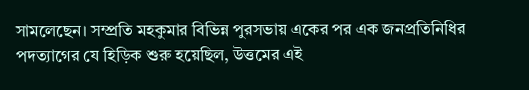সামলেছেন। সম্প্রতি মহকুমার বিভিন্ন পুরসভায় একের পর এক জনপ্রতিনিধির পদত্যাগের যে হিড়িক শুরু হয়েছিল, উত্তমের এই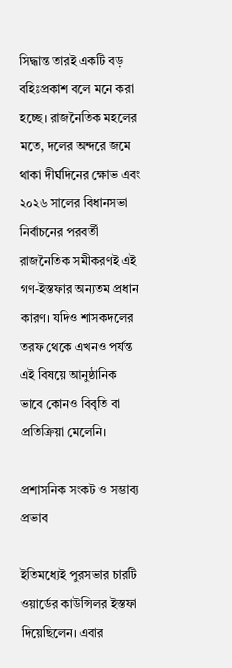সিদ্ধান্ত তারই একটি বড় বহিঃপ্রকাশ বলে মনে করা হচ্ছে। রাজনৈতিক মহলের মতে, দলের অন্দরে জমে থাকা দীর্ঘদিনের ক্ষোভ এবং ২০২৬ সালের বিধানসভা নির্বাচনের পরবর্তী রাজনৈতিক সমীকরণই এই গণ-ইস্তফার অন্যতম প্রধান কারণ। যদিও শাসকদলের তরফ থেকে এখনও পর্যন্ত এই বিষয়ে আনুষ্ঠানিক ভাবে কোনও বিবৃতি বা প্রতিক্রিয়া মেলেনি।

প্রশাসনিক সংকট ও সম্ভাব্য প্রভাব

ইতিমধ্যেই পুরসভার চারটি ওয়ার্ডের কাউন্সিলর ইস্তফা দিয়েছিলেন। এবার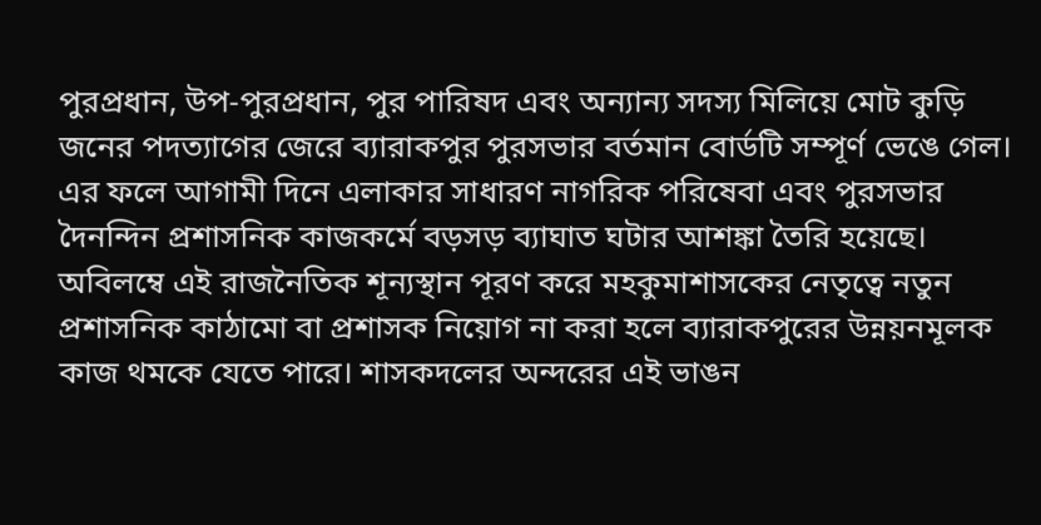পুরপ্রধান, উপ-পুরপ্রধান, পুর পারিষদ এবং অন্যান্য সদস্য মিলিয়ে মোট কুড়ি জনের পদত্যাগের জেরে ব্যারাকপুর পুরসভার বর্তমান বোর্ডটি সম্পূর্ণ ভেঙে গেল। এর ফলে আগামী দিনে এলাকার সাধারণ নাগরিক পরিষেবা এবং পুরসভার দৈনন্দিন প্রশাসনিক কাজকর্মে বড়সড় ব্যাঘাত ঘটার আশঙ্কা তৈরি হয়েছে। অবিলম্বে এই রাজনৈতিক শূন্যস্থান পূরণ করে মহকুমাশাসকের নেতৃত্বে নতুন প্রশাসনিক কাঠামো বা প্রশাসক নিয়োগ না করা হলে ব্যারাকপুরের উন্নয়নমূলক কাজ থমকে যেতে পারে। শাসকদলের অন্দরের এই ভাঙন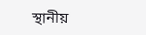স্থানীয়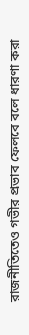রাজনীতিতেও গভীর প্রভাব ফেলবে বলে ধারণা করা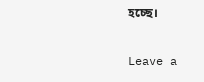হচ্ছে।

Leave a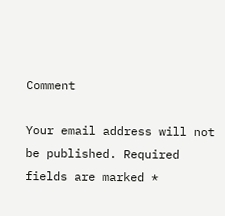Comment

Your email address will not be published. Required fields are marked *